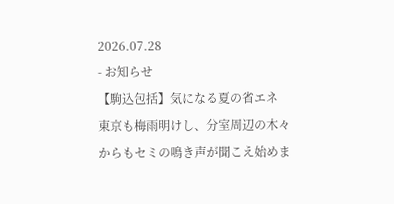2026.07.28
- お知らせ
【駒込包括】気になる夏の省エネ
東京も梅雨明けし、分室周辺の木々からもセミの鳴き声が聞こえ始めま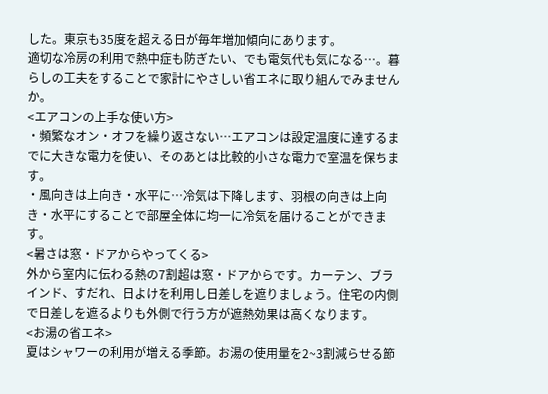した。東京も35度を超える日が毎年増加傾向にあります。
適切な冷房の利用で熱中症も防ぎたい、でも電気代も気になる…。暮らしの工夫をすることで家計にやさしい省エネに取り組んでみませんか。
<エアコンの上手な使い方>
・頻繁なオン・オフを繰り返さない…エアコンは設定温度に達するまでに大きな電力を使い、そのあとは比較的小さな電力で室温を保ちます。
・風向きは上向き・水平に…冷気は下降します、羽根の向きは上向き・水平にすることで部屋全体に均一に冷気を届けることができます。
<暑さは窓・ドアからやってくる>
外から室内に伝わる熱の7割超は窓・ドアからです。カーテン、ブラインド、すだれ、日よけを利用し日差しを遮りましょう。住宅の内側で日差しを遮るよりも外側で行う方が遮熱効果は高くなります。
<お湯の省エネ>
夏はシャワーの利用が増える季節。お湯の使用量を2~3割減らせる節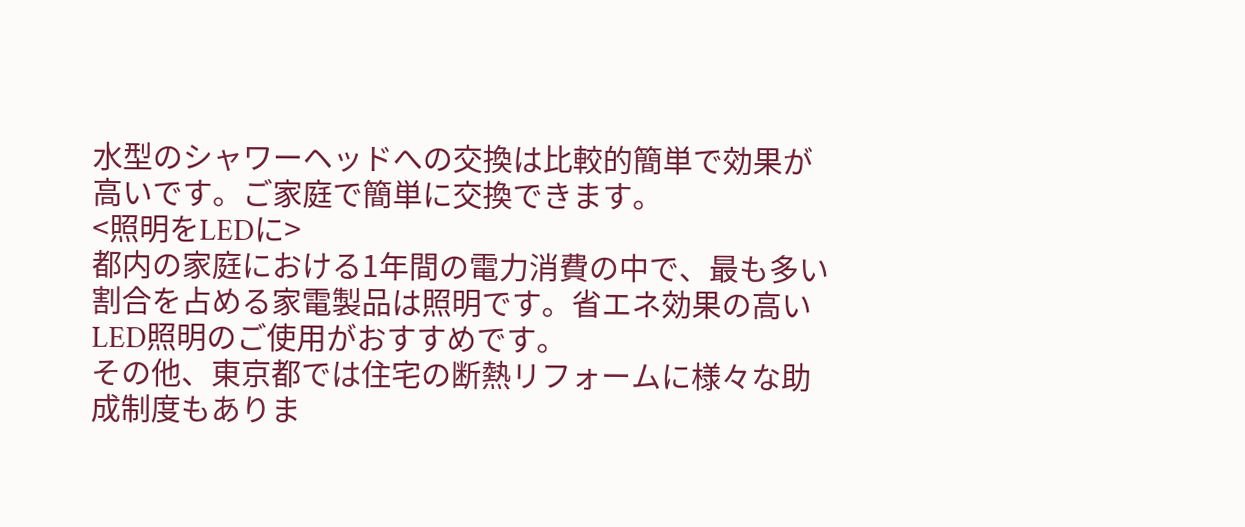水型のシャワーヘッドへの交換は比較的簡単で効果が高いです。ご家庭で簡単に交換できます。
<照明をLEDに>
都内の家庭における1年間の電力消費の中で、最も多い割合を占める家電製品は照明です。省エネ効果の高いLED照明のご使用がおすすめです。
その他、東京都では住宅の断熱リフォームに様々な助成制度もありま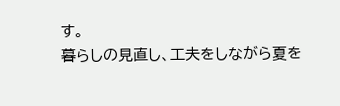す。
暮らしの見直し、工夫をしながら夏を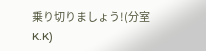乗り切りましょう!(分室 K.K)